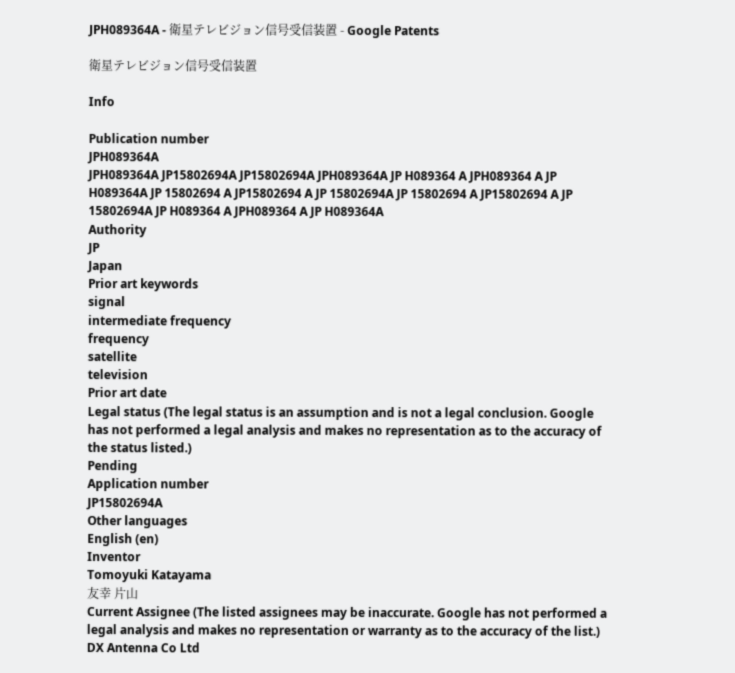JPH089364A - 衛星テレビジョン信号受信装置 - Google Patents

衛星テレビジョン信号受信装置

Info

Publication number
JPH089364A
JPH089364A JP15802694A JP15802694A JPH089364A JP H089364 A JPH089364 A JP H089364A JP 15802694 A JP15802694 A JP 15802694A JP 15802694 A JP15802694 A JP 15802694A JP H089364 A JPH089364 A JP H089364A
Authority
JP
Japan
Prior art keywords
signal
intermediate frequency
frequency
satellite
television
Prior art date
Legal status (The legal status is an assumption and is not a legal conclusion. Google has not performed a legal analysis and makes no representation as to the accuracy of the status listed.)
Pending
Application number
JP15802694A
Other languages
English (en)
Inventor
Tomoyuki Katayama
友幸 片山
Current Assignee (The listed assignees may be inaccurate. Google has not performed a legal analysis and makes no representation or warranty as to the accuracy of the list.)
DX Antenna Co Ltd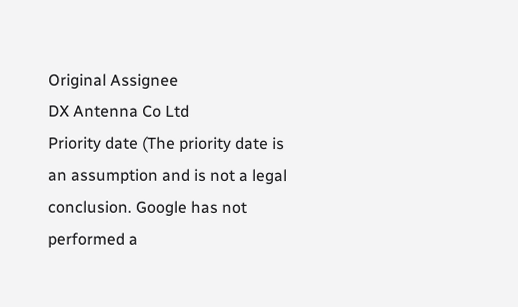Original Assignee
DX Antenna Co Ltd
Priority date (The priority date is an assumption and is not a legal conclusion. Google has not performed a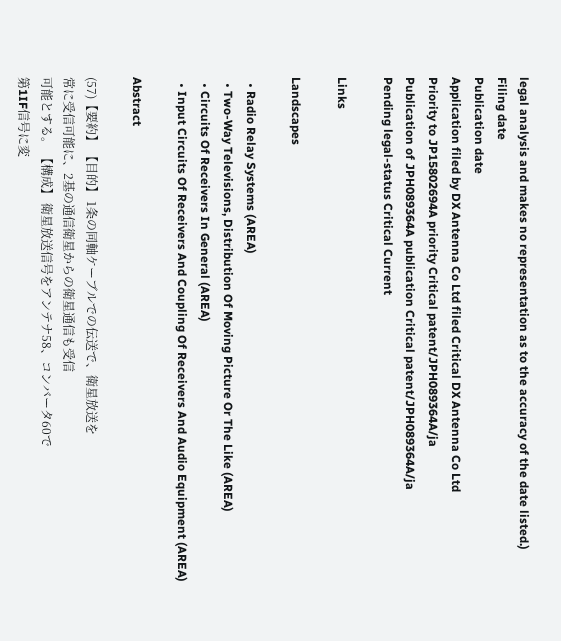legal analysis and makes no representation as to the accuracy of the date listed.)
Filing date
Publication date
Application filed by DX Antenna Co Ltd filed Critical DX Antenna Co Ltd
Priority to JP15802694A priority Critical patent/JPH089364A/ja
Publication of JPH089364A publication Critical patent/JPH089364A/ja
Pending legal-status Critical Current

Links

Landscapes

  • Radio Relay Systems (AREA)
  • Two-Way Televisions, Distribution Of Moving Picture Or The Like (AREA)
  • Circuits Of Receivers In General (AREA)
  • Input Circuits Of Receivers And Coupling Of Receivers And Audio Equipment (AREA)

Abstract

(57)【要約】 【目的】 1条の同軸ケーブルでの伝送で、衛星放送を
常に受信可能に、2基の通信衛星からの衛星通信も受信
可能とする。 【構成】 衛星放送信号をアンテナ58、コンバータ60で
第1IF信号に変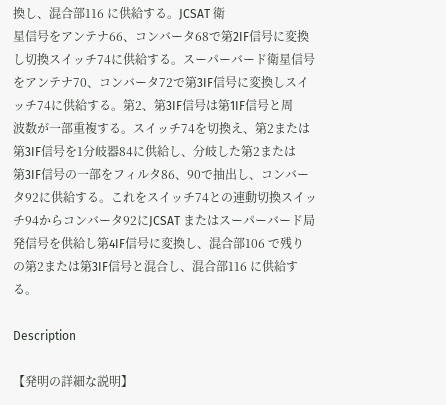換し、混合部116 に供給する。JCSAT 衛
星信号をアンテナ66、コンバータ68で第2IF信号に変換
し切換スイッチ74に供給する。スーパーバード衛星信号
をアンテナ70、コンバータ72で第3IF信号に変換しスイ
ッチ74に供給する。第2、第3IF信号は第1IF信号と周
波数が一部重複する。スイッチ74を切換え、第2または
第3IF信号を1分岐器84に供給し、分岐した第2または
第3IF信号の一部をフィルタ86、90で抽出し、コンバー
タ92に供給する。これをスイッチ74との連動切換スイッ
チ94からコンバータ92にJCSAT またはスーパーバード局
発信号を供給し第4IF信号に変換し、混合部106 で残り
の第2または第3IF信号と混合し、混合部116 に供給す
る。

Description

【発明の詳細な説明】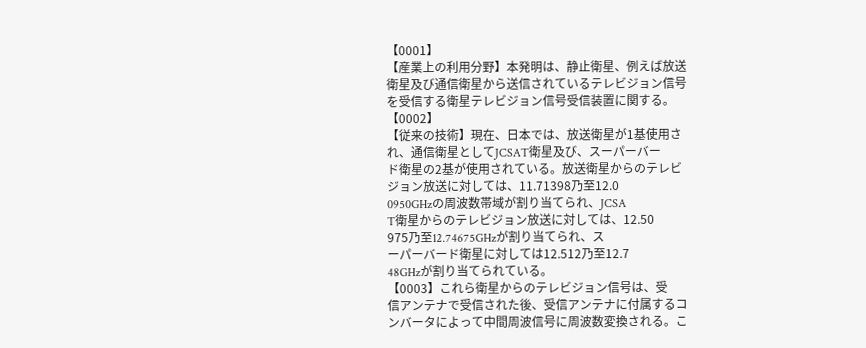【0001】
【産業上の利用分野】本発明は、静止衛星、例えば放送
衛星及び通信衛星から送信されているテレビジョン信号
を受信する衛星テレビジョン信号受信装置に関する。
【0002】
【従来の技術】現在、日本では、放送衛星が1基使用さ
れ、通信衛星としてJCSAT衛星及び、スーパーバー
ド衛星の2基が使用されている。放送衛星からのテレビ
ジョン放送に対しては、11.71398乃至12.0
0950GHzの周波数帯域が割り当てられ、JCSA
T衛星からのテレビジョン放送に対しては、12.50
975乃至12.74675GHzが割り当てられ、ス
ーパーバード衛星に対しては12.512乃至12.7
48GHzが割り当てられている。
【0003】これら衛星からのテレビジョン信号は、受
信アンテナで受信された後、受信アンテナに付属するコ
ンバータによって中間周波信号に周波数変換される。こ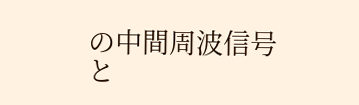の中間周波信号と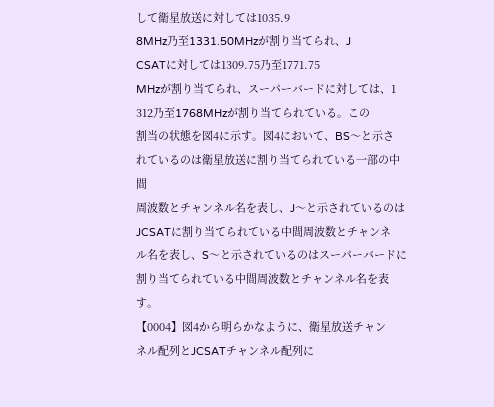して衛星放送に対しては1035.9
8MHz乃至1331.50MHzが割り当てられ、J
CSATに対しては1309.75乃至1771.75
MHzが割り当てられ、スーパーバードに対しては、1
312乃至1768MHzが割り当てられている。この
割当の状態を図4に示す。図4において、BS〜と示さ
れているのは衛星放送に割り当てられている一部の中間
周波数とチャンネル名を表し、J〜と示されているのは
JCSATに割り当てられている中間周波数とチャンネ
ル名を表し、S〜と示されているのはスーパーバードに
割り当てられている中間周波数とチャンネル名を表す。
【0004】図4から明らかなように、衛星放送チャン
ネル配列とJCSATチャンネル配列に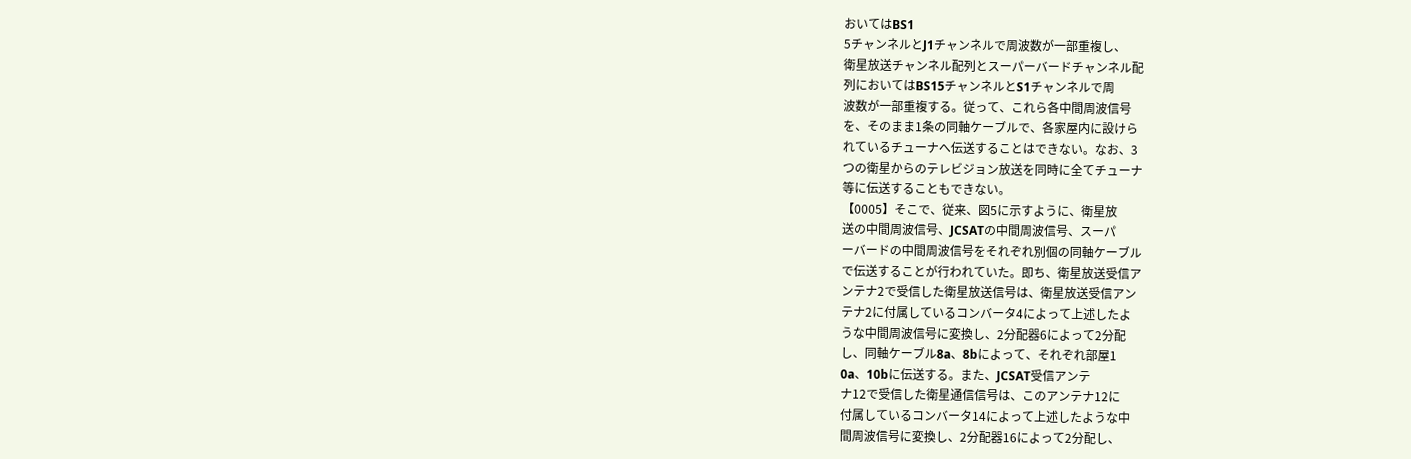おいてはBS1
5チャンネルとJ1チャンネルで周波数が一部重複し、
衛星放送チャンネル配列とスーパーバードチャンネル配
列においてはBS15チャンネルとS1チャンネルで周
波数が一部重複する。従って、これら各中間周波信号
を、そのまま1条の同軸ケーブルで、各家屋内に設けら
れているチューナへ伝送することはできない。なお、3
つの衛星からのテレビジョン放送を同時に全てチューナ
等に伝送することもできない。
【0005】そこで、従来、図5に示すように、衛星放
送の中間周波信号、JCSATの中間周波信号、スーパ
ーバードの中間周波信号をそれぞれ別個の同軸ケーブル
で伝送することが行われていた。即ち、衛星放送受信ア
ンテナ2で受信した衛星放送信号は、衛星放送受信アン
テナ2に付属しているコンバータ4によって上述したよ
うな中間周波信号に変換し、2分配器6によって2分配
し、同軸ケーブル8a、8bによって、それぞれ部屋1
0a、10bに伝送する。また、JCSAT受信アンテ
ナ12で受信した衛星通信信号は、このアンテナ12に
付属しているコンバータ14によって上述したような中
間周波信号に変換し、2分配器16によって2分配し、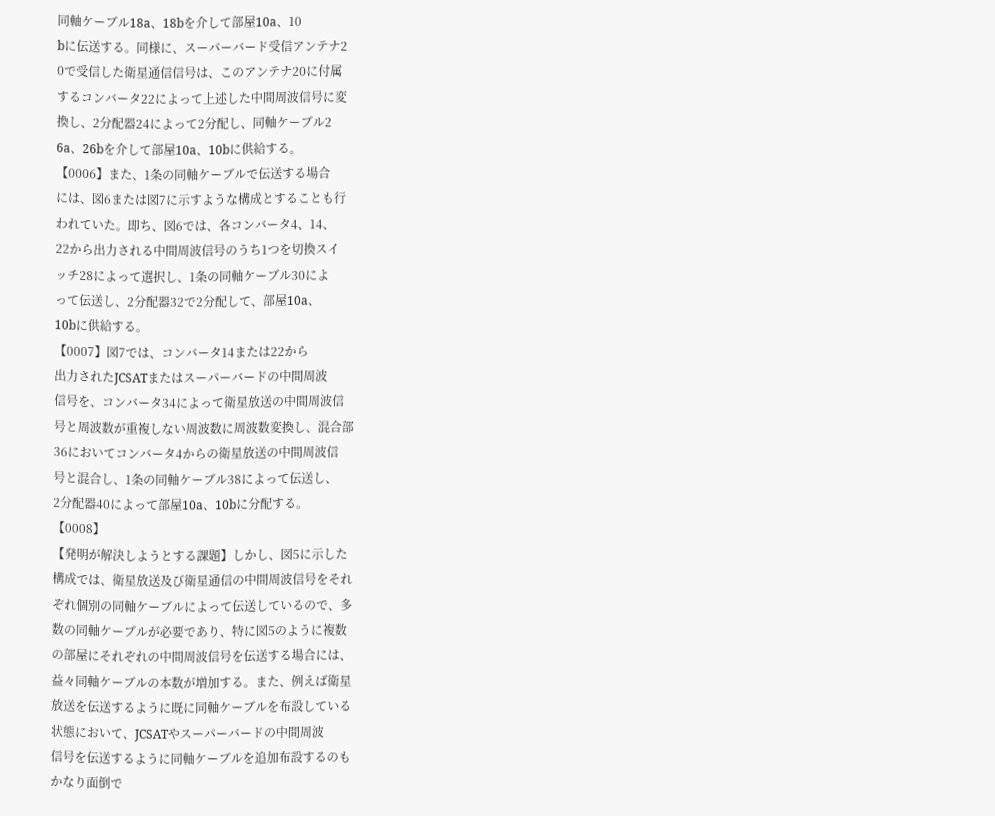同軸ケーブル18a、18bを介して部屋10a、10
bに伝送する。同様に、スーパーバード受信アンテナ2
0で受信した衛星通信信号は、このアンテナ20に付属
するコンバータ22によって上述した中間周波信号に変
換し、2分配器24によって2分配し、同軸ケーブル2
6a、26bを介して部屋10a、10bに供給する。
【0006】また、1条の同軸ケーブルで伝送する場合
には、図6または図7に示すような構成とすることも行
われていた。即ち、図6では、各コンバータ4、14、
22から出力される中間周波信号のうち1つを切換スイ
ッチ28によって選択し、1条の同軸ケーブル30によ
って伝送し、2分配器32で2分配して、部屋10a、
10bに供給する。
【0007】図7では、コンバータ14または22から
出力されたJCSATまたはスーパーバードの中間周波
信号を、コンバータ34によって衛星放送の中間周波信
号と周波数が重複しない周波数に周波数変換し、混合部
36においてコンバータ4からの衛星放送の中間周波信
号と混合し、1条の同軸ケーブル38によって伝送し、
2分配器40によって部屋10a、10bに分配する。
【0008】
【発明が解決しようとする課題】しかし、図5に示した
構成では、衛星放送及び衛星通信の中間周波信号をそれ
ぞれ個別の同軸ケーブルによって伝送しているので、多
数の同軸ケーブルが必要であり、特に図5のように複数
の部屋にそれぞれの中間周波信号を伝送する場合には、
益々同軸ケーブルの本数が増加する。また、例えば衛星
放送を伝送するように既に同軸ケーブルを布設している
状態において、JCSATやスーパーバードの中間周波
信号を伝送するように同軸ケーブルを追加布設するのも
かなり面倒で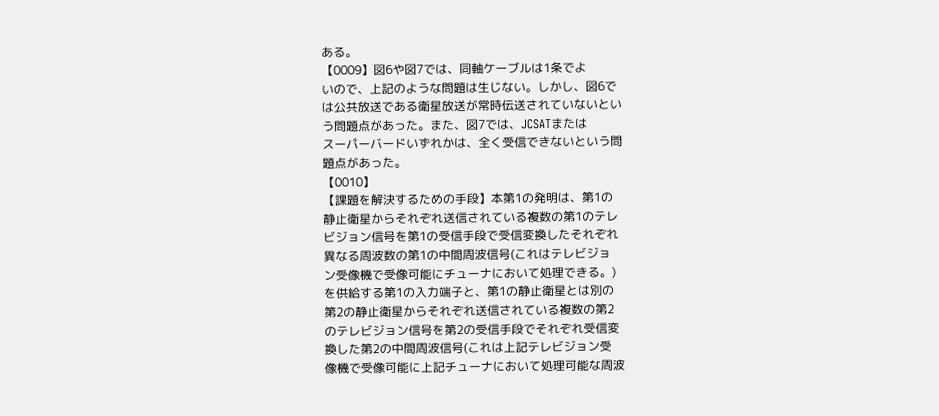ある。
【0009】図6や図7では、同軸ケーブルは1条でよ
いので、上記のような問題は生じない。しかし、図6で
は公共放送である衛星放送が常時伝送されていないとい
う問題点があった。また、図7では、JCSATまたは
スーパーバードいずれかは、全く受信できないという問
題点があった。
【0010】
【課題を解決するための手段】本第1の発明は、第1の
静止衛星からそれぞれ送信されている複数の第1のテレ
ビジョン信号を第1の受信手段で受信変換したそれぞれ
異なる周波数の第1の中間周波信号(これはテレビジョ
ン受像機で受像可能にチューナにおいて処理できる。)
を供給する第1の入力端子と、第1の静止衛星とは別の
第2の静止衛星からそれぞれ送信されている複数の第2
のテレビジョン信号を第2の受信手段でそれぞれ受信変
換した第2の中間周波信号(これは上記テレビジョン受
像機で受像可能に上記チューナにおいて処理可能な周波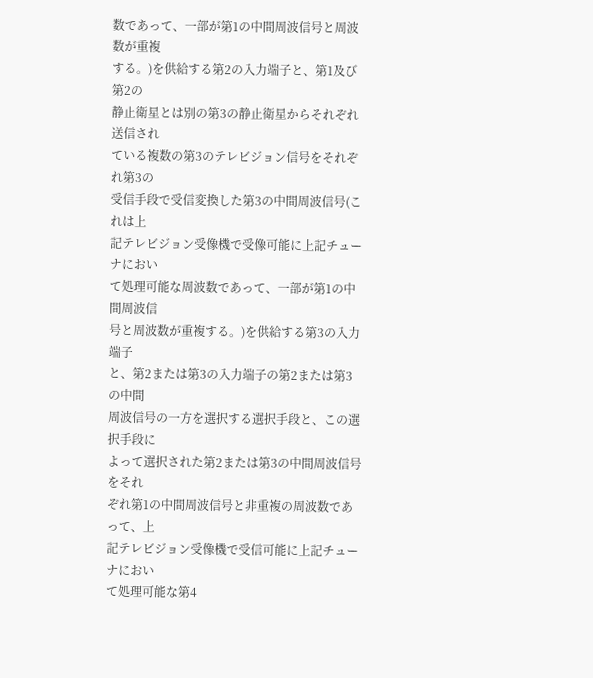数であって、一部が第1の中間周波信号と周波数が重複
する。)を供給する第2の入力端子と、第1及び第2の
静止衛星とは別の第3の静止衛星からそれぞれ送信され
ている複数の第3のテレビジョン信号をそれぞれ第3の
受信手段で受信変換した第3の中間周波信号(これは上
記テレビジョン受像機で受像可能に上記チューナにおい
て処理可能な周波数であって、一部が第1の中間周波信
号と周波数が重複する。)を供給する第3の入力端子
と、第2または第3の入力端子の第2または第3の中間
周波信号の一方を選択する選択手段と、この選択手段に
よって選択された第2または第3の中間周波信号をそれ
ぞれ第1の中間周波信号と非重複の周波数であって、上
記テレビジョン受像機で受信可能に上記チューナにおい
て処理可能な第4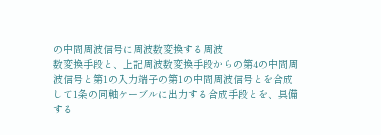の中間周波信号に周波数変換する周波
数変換手段と、上記周波数変換手段からの第4の中間周
波信号と第1の入力端子の第1の中間周波信号とを合成
して1条の同軸ケーブルに出力する合成手段とを、具備
する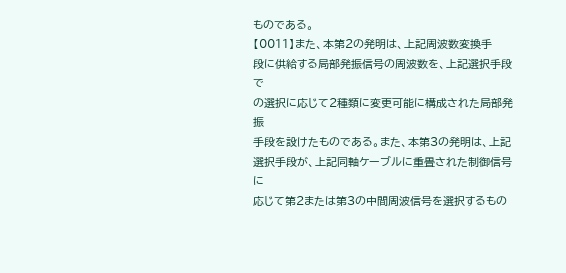ものである。
【0011】また、本第2の発明は、上記周波数変換手
段に供給する局部発振信号の周波数を、上記選択手段で
の選択に応じて2種類に変更可能に構成された局部発振
手段を設けたものである。また、本第3の発明は、上記
選択手段が、上記同軸ケーブルに重畳された制御信号に
応じて第2または第3の中間周波信号を選択するもの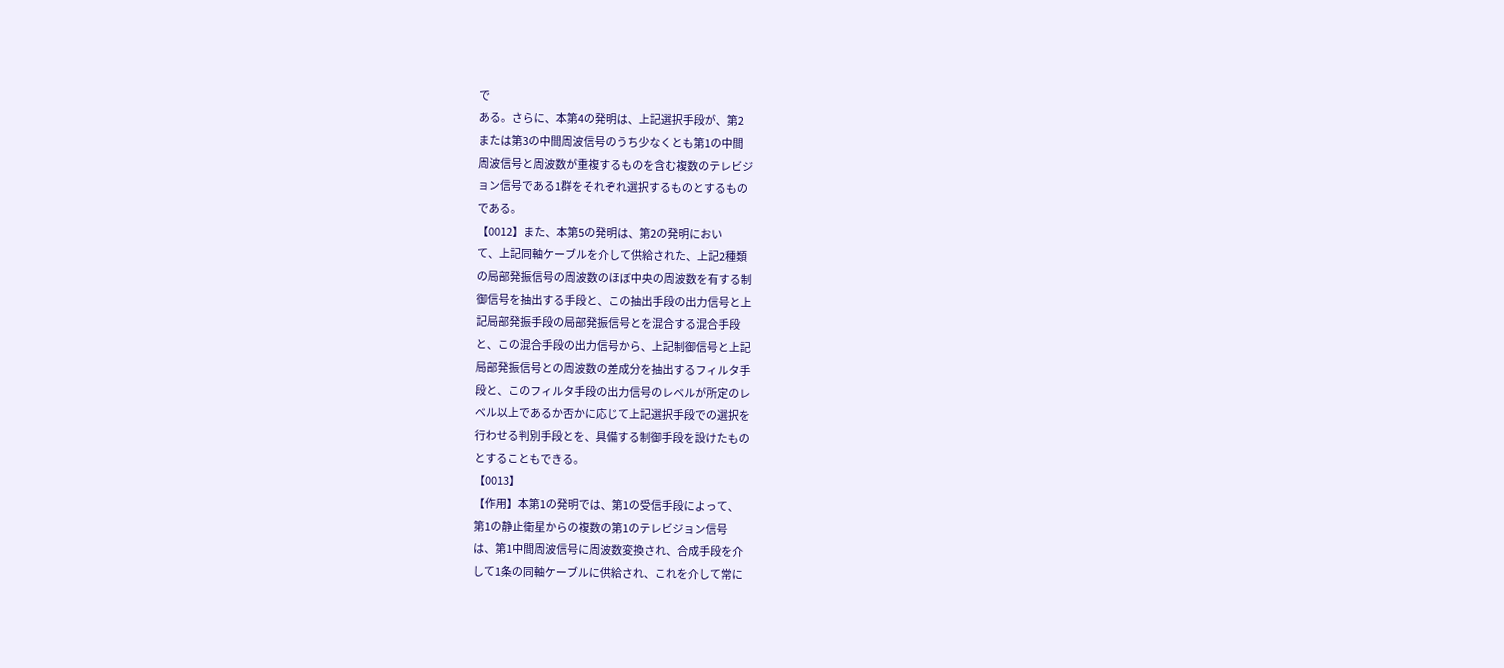で
ある。さらに、本第4の発明は、上記選択手段が、第2
または第3の中間周波信号のうち少なくとも第1の中間
周波信号と周波数が重複するものを含む複数のテレビジ
ョン信号である1群をそれぞれ選択するものとするもの
である。
【0012】また、本第5の発明は、第2の発明におい
て、上記同軸ケーブルを介して供給された、上記2種類
の局部発振信号の周波数のほぼ中央の周波数を有する制
御信号を抽出する手段と、この抽出手段の出力信号と上
記局部発振手段の局部発振信号とを混合する混合手段
と、この混合手段の出力信号から、上記制御信号と上記
局部発振信号との周波数の差成分を抽出するフィルタ手
段と、このフィルタ手段の出力信号のレベルが所定のレ
ベル以上であるか否かに応じて上記選択手段での選択を
行わせる判別手段とを、具備する制御手段を設けたもの
とすることもできる。
【0013】
【作用】本第1の発明では、第1の受信手段によって、
第1の静止衛星からの複数の第1のテレビジョン信号
は、第1中間周波信号に周波数変換され、合成手段を介
して1条の同軸ケーブルに供給され、これを介して常に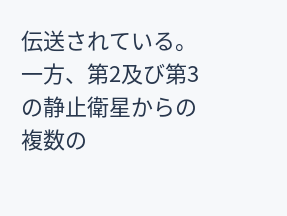伝送されている。一方、第2及び第3の静止衛星からの
複数の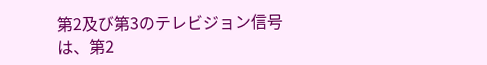第2及び第3のテレビジョン信号は、第2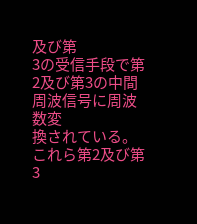及び第
3の受信手段で第2及び第3の中間周波信号に周波数変
換されている。これら第2及び第3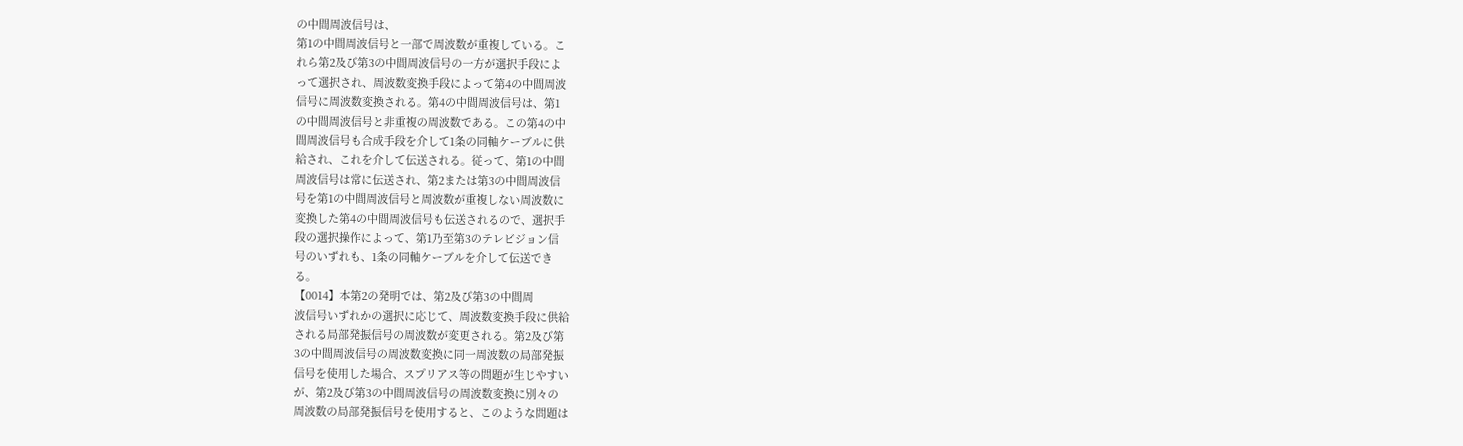の中間周波信号は、
第1の中間周波信号と一部で周波数が重複している。こ
れら第2及び第3の中間周波信号の一方が選択手段によ
って選択され、周波数変換手段によって第4の中間周波
信号に周波数変換される。第4の中間周波信号は、第1
の中間周波信号と非重複の周波数である。この第4の中
間周波信号も合成手段を介して1条の同軸ケーブルに供
給され、これを介して伝送される。従って、第1の中間
周波信号は常に伝送され、第2または第3の中間周波信
号を第1の中間周波信号と周波数が重複しない周波数に
変換した第4の中間周波信号も伝送されるので、選択手
段の選択操作によって、第1乃至第3のテレビジョン信
号のいずれも、1条の同軸ケーブルを介して伝送でき
る。
【0014】本第2の発明では、第2及び第3の中間周
波信号いずれかの選択に応じて、周波数変換手段に供給
される局部発振信号の周波数が変更される。第2及び第
3の中間周波信号の周波数変換に同一周波数の局部発振
信号を使用した場合、スプリアス等の問題が生じやすい
が、第2及び第3の中間周波信号の周波数変換に別々の
周波数の局部発振信号を使用すると、このような問題は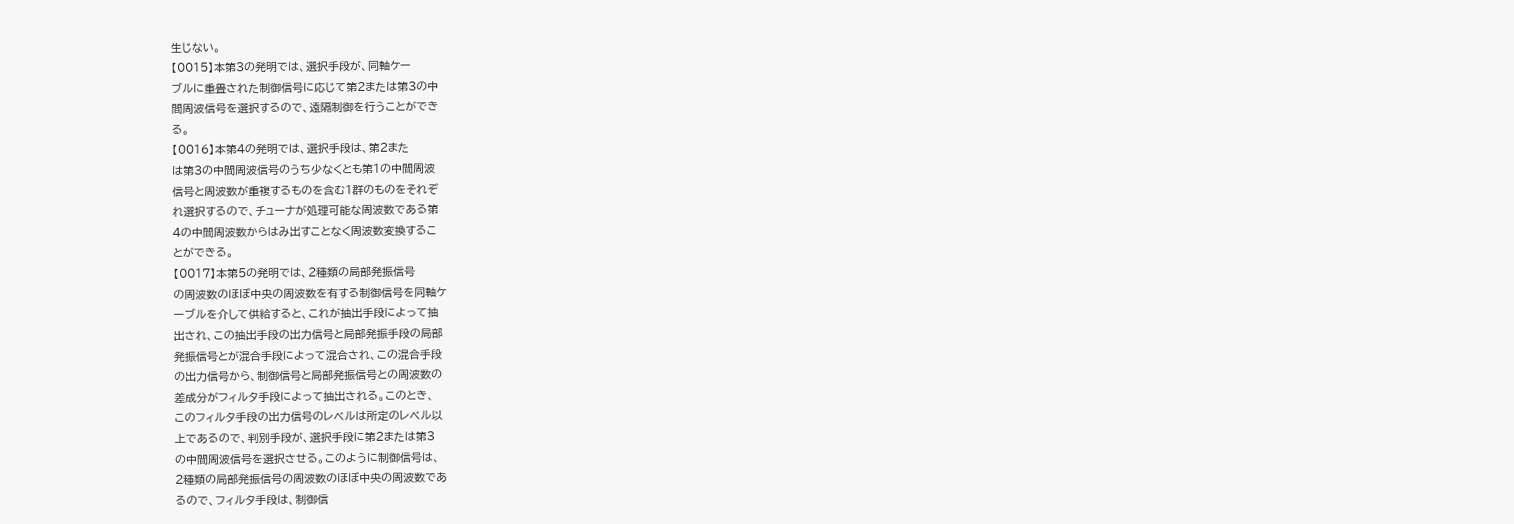生じない。
【0015】本第3の発明では、選択手段が、同軸ケー
ブルに重畳された制御信号に応じて第2または第3の中
間周波信号を選択するので、遠隔制御を行うことができ
る。
【0016】本第4の発明では、選択手段は、第2また
は第3の中間周波信号のうち少なくとも第1の中間周波
信号と周波数が重複するものを含む1群のものをそれぞ
れ選択するので、チューナが処理可能な周波数である第
4の中間周波数からはみ出すことなく周波数変換するこ
とができる。
【0017】本第5の発明では、2種類の局部発振信号
の周波数のほぼ中央の周波数を有する制御信号を同軸ケ
ーブルを介して供給すると、これが抽出手段によって抽
出され、この抽出手段の出力信号と局部発振手段の局部
発振信号とが混合手段によって混合され、この混合手段
の出力信号から、制御信号と局部発振信号との周波数の
差成分がフィルタ手段によって抽出される。このとき、
このフィルタ手段の出力信号のレベルは所定のレベル以
上であるので、判別手段が、選択手段に第2または第3
の中間周波信号を選択させる。このように制御信号は、
2種類の局部発振信号の周波数のほぼ中央の周波数であ
るので、フィルタ手段は、制御信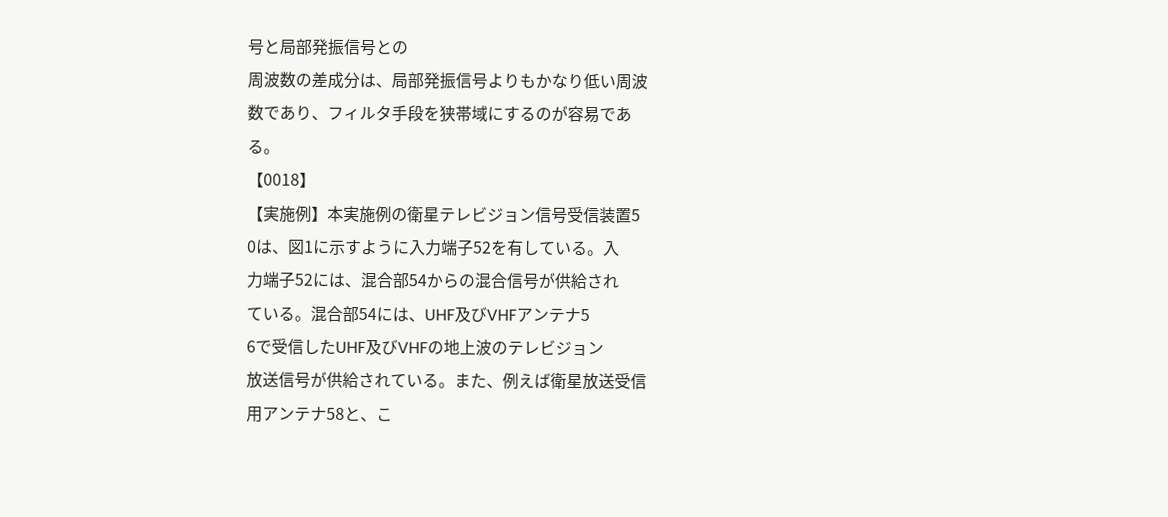号と局部発振信号との
周波数の差成分は、局部発振信号よりもかなり低い周波
数であり、フィルタ手段を狭帯域にするのが容易であ
る。
【0018】
【実施例】本実施例の衛星テレビジョン信号受信装置5
0は、図1に示すように入力端子52を有している。入
力端子52には、混合部54からの混合信号が供給され
ている。混合部54には、UHF及びVHFアンテナ5
6で受信したUHF及びVHFの地上波のテレビジョン
放送信号が供給されている。また、例えば衛星放送受信
用アンテナ58と、こ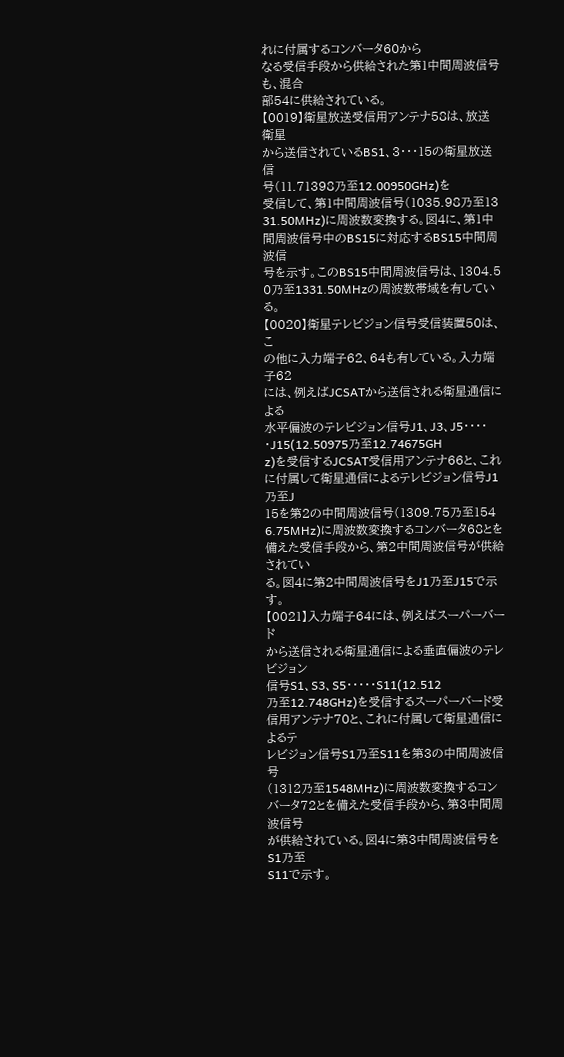れに付属するコンバータ60から
なる受信手段から供給された第1中間周波信号も、混合
部54に供給されている。
【0019】衛星放送受信用アンテナ58は、放送衛星
から送信されているBS1、3・・・15の衛星放送信
号(11.71398乃至12.00950GHz)を
受信して、第1中間周波信号(1035.98乃至13
31.50MHz)に周波数変換する。図4に、第1中
間周波信号中のBS15に対応するBS15中間周波信
号を示す。このBS15中間周波信号は、1304.5
0乃至1331.50MHzの周波数帯域を有してい
る。
【0020】衛星テレビジョン信号受信装置50は、こ
の他に入力端子62、64も有している。入力端子62
には、例えばJCSATから送信される衛星通信による
水平偏波のテレビジョン信号J1、J3、J5・・・・
・J15(12.50975乃至12.74675GH
z)を受信するJCSAT受信用アンテナ66と、これ
に付属して衛星通信によるテレビジョン信号J1乃至J
15を第2の中間周波信号(1309.75乃至154
6.75MHz)に周波数変換するコンバータ68とを
備えた受信手段から、第2中間周波信号が供給されてい
る。図4に第2中間周波信号をJ1乃至J15で示す。
【0021】入力端子64には、例えばスーパーバード
から送信される衛星通信による垂直偏波のテレビジョン
信号S1、S3、S5・・・・・S11(12.512
乃至12.748GHz)を受信するスーパーバード受
信用アンテナ70と、これに付属して衛星通信によるテ
レビジョン信号S1乃至S11を第3の中間周波信号
(1312乃至1548MHz)に周波数変換するコン
バータ72とを備えた受信手段から、第3中間周波信号
が供給されている。図4に第3中間周波信号をS1乃至
S11で示す。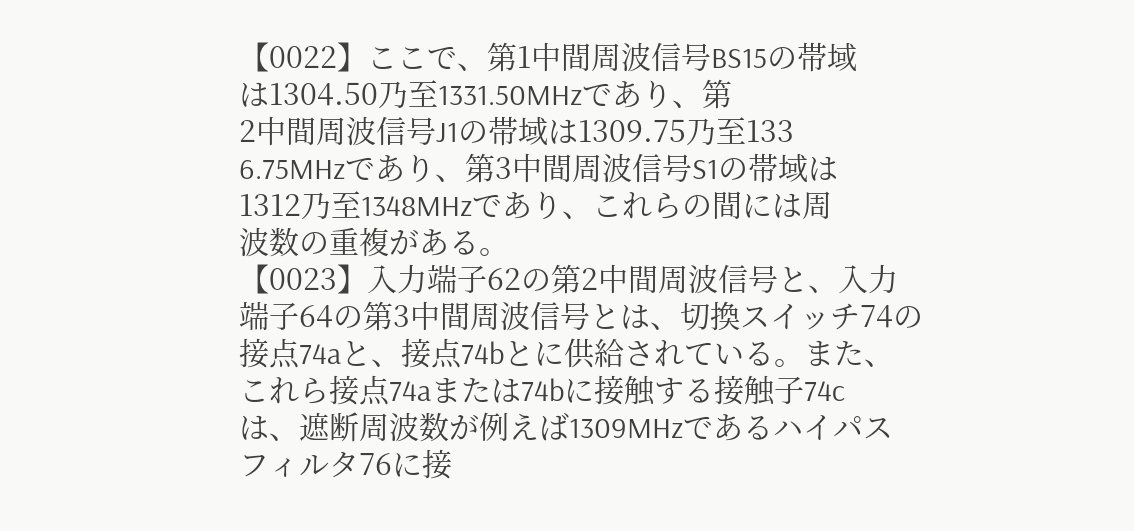【0022】ここで、第1中間周波信号BS15の帯域
は1304.50乃至1331.50MHzであり、第
2中間周波信号J1の帯域は1309.75乃至133
6.75MHzであり、第3中間周波信号S1の帯域は
1312乃至1348MHzであり、これらの間には周
波数の重複がある。
【0023】入力端子62の第2中間周波信号と、入力
端子64の第3中間周波信号とは、切換スイッチ74の
接点74aと、接点74bとに供給されている。また、
これら接点74aまたは74bに接触する接触子74c
は、遮断周波数が例えば1309MHzであるハイパス
フィルタ76に接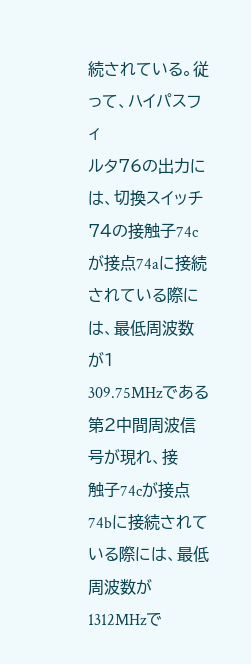続されている。従って、ハイパスフィ
ルタ76の出力には、切換スイッチ74の接触子74c
が接点74aに接続されている際には、最低周波数が1
309.75MHzである第2中間周波信号が現れ、接
触子74cが接点74bに接続されている際には、最低
周波数が1312MHzで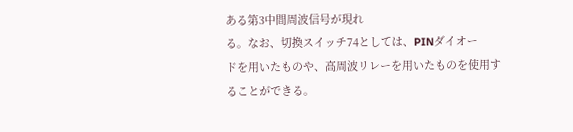ある第3中間周波信号が現れ
る。なお、切換スイッチ74としては、PINダイオー
ドを用いたものや、高周波リレーを用いたものを使用す
ることができる。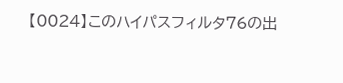【0024】このハイパスフィルタ76の出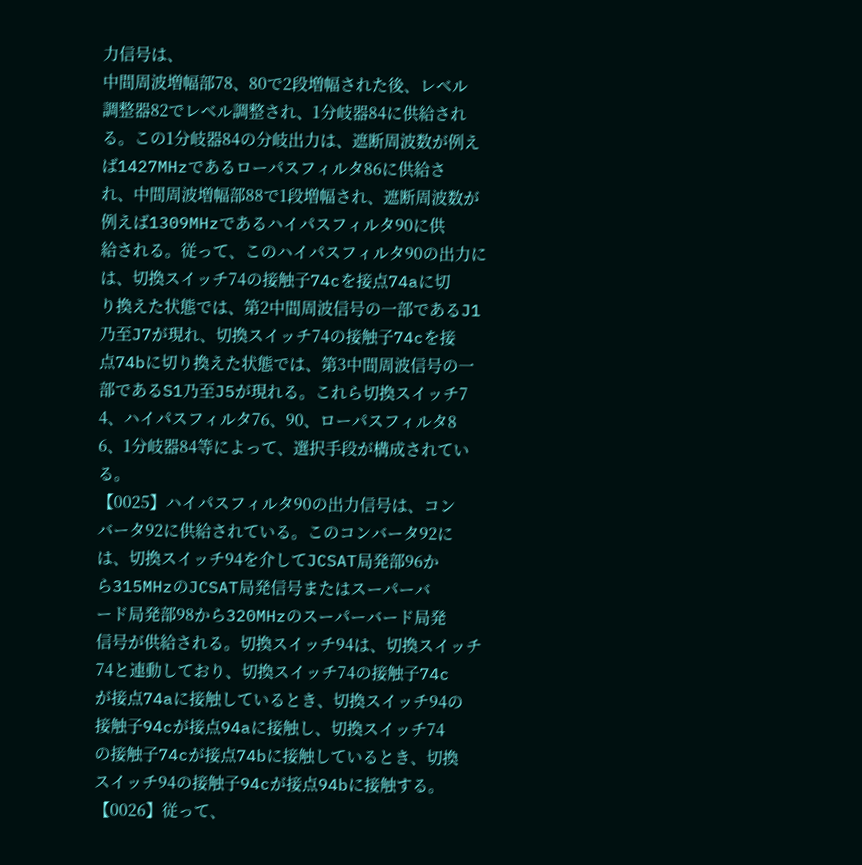力信号は、
中間周波増幅部78、80で2段増幅された後、レベル
調整器82でレベル調整され、1分岐器84に供給され
る。この1分岐器84の分岐出力は、遮断周波数が例え
ば1427MHzであるローパスフィルタ86に供給さ
れ、中間周波増幅部88で1段増幅され、遮断周波数が
例えば1309MHzであるハイパスフィルタ90に供
給される。従って、このハイパスフィルタ90の出力に
は、切換スイッチ74の接触子74cを接点74aに切
り換えた状態では、第2中間周波信号の一部であるJ1
乃至J7が現れ、切換スイッチ74の接触子74cを接
点74bに切り換えた状態では、第3中間周波信号の一
部であるS1乃至J5が現れる。これら切換スイッチ7
4、ハイパスフィルタ76、90、ローパスフィルタ8
6、1分岐器84等によって、選択手段が構成されてい
る。
【0025】ハイパスフィルタ90の出力信号は、コン
バータ92に供給されている。このコンバータ92に
は、切換スイッチ94を介してJCSAT局発部96か
ら315MHzのJCSAT局発信号またはスーパーバ
ード局発部98から320MHzのスーパーバード局発
信号が供給される。切換スイッチ94は、切換スイッチ
74と連動しており、切換スイッチ74の接触子74c
が接点74aに接触しているとき、切換スイッチ94の
接触子94cが接点94aに接触し、切換スイッチ74
の接触子74cが接点74bに接触しているとき、切換
スイッチ94の接触子94cが接点94bに接触する。
【0026】従って、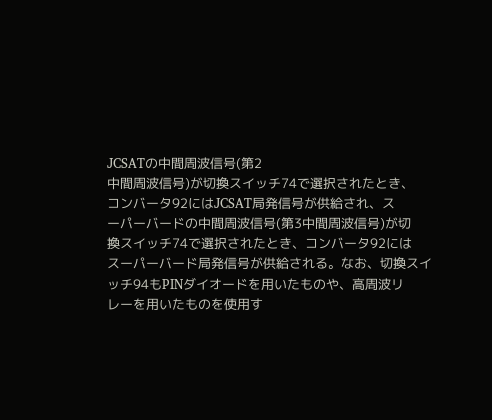JCSATの中間周波信号(第2
中間周波信号)が切換スイッチ74で選択されたとき、
コンバータ92にはJCSAT局発信号が供給され、ス
ーパーバードの中間周波信号(第3中間周波信号)が切
換スイッチ74で選択されたとき、コンバータ92には
スーパーバード局発信号が供給される。なお、切換スイ
ッチ94もPINダイオードを用いたものや、高周波リ
レーを用いたものを使用す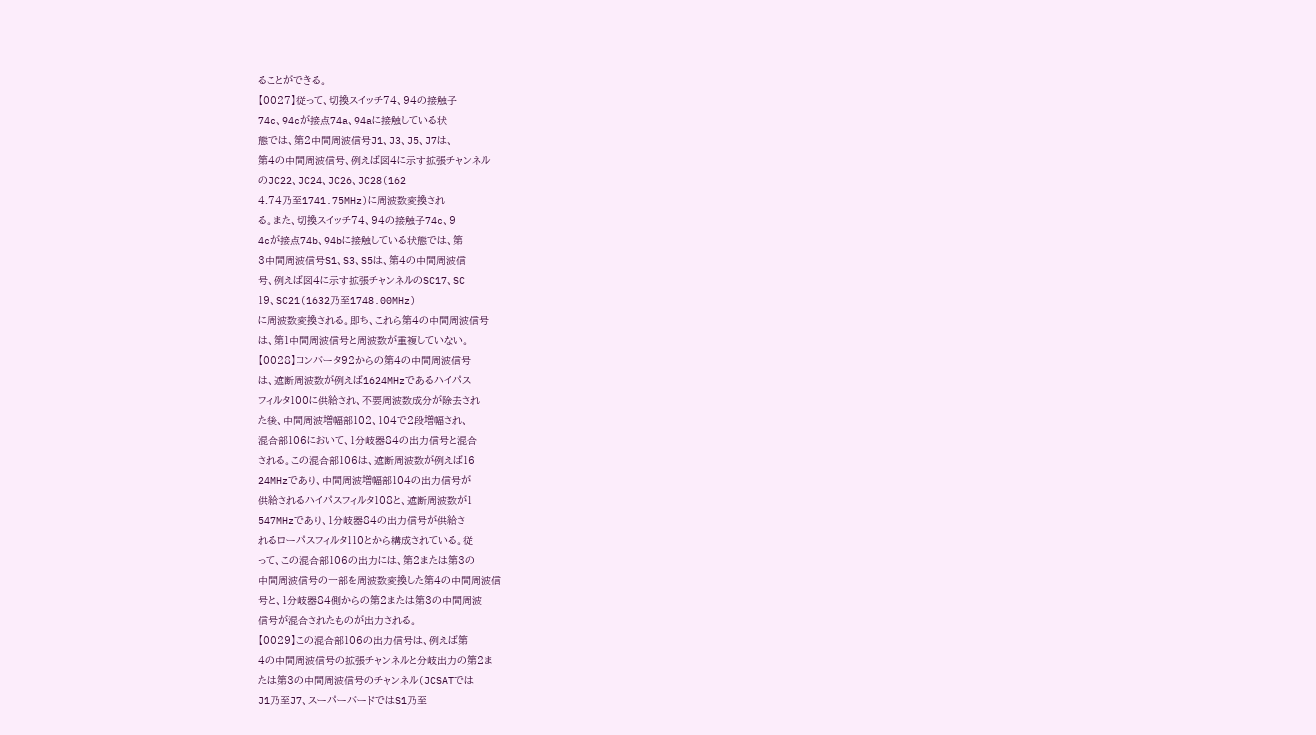ることができる。
【0027】従って、切換スイッチ74、94の接触子
74c、94cが接点74a、94aに接触している状
態では、第2中間周波信号J1、J3、J5、J7は、
第4の中間周波信号、例えば図4に示す拡張チャンネル
のJC22、JC24、JC26、JC28(162
4.74乃至1741.75MHz)に周波数変換され
る。また、切換スイッチ74、94の接触子74c、9
4cが接点74b、94bに接触している状態では、第
3中間周波信号S1、S3、S5は、第4の中間周波信
号、例えば図4に示す拡張チャンネルのSC17、SC
19、SC21(1632乃至1748.00MHz)
に周波数変換される。即ち、これら第4の中間周波信号
は、第1中間周波信号と周波数が重複していない。
【0028】コンバータ92からの第4の中間周波信号
は、遮断周波数が例えば1624MHzであるハイパス
フィルタ100に供給され、不要周波数成分が除去され
た後、中間周波増幅部102、104で2段増幅され、
混合部106において、1分岐器84の出力信号と混合
される。この混合部106は、遮断周波数が例えば16
24MHzであり、中間周波増幅部104の出力信号が
供給されるハイパスフィルタ108と、遮断周波数が1
547MHzであり、1分岐器84の出力信号が供給さ
れるローパスフィルタ110とから構成されている。従
って、この混合部106の出力には、第2または第3の
中間周波信号の一部を周波数変換した第4の中間周波信
号と、1分岐器84側からの第2または第3の中間周波
信号が混合されたものが出力される。
【0029】この混合部106の出力信号は、例えば第
4の中間周波信号の拡張チャンネルと分岐出力の第2ま
たは第3の中間周波信号のチャンネル(JCSATでは
J1乃至J7、スーパーバードではS1乃至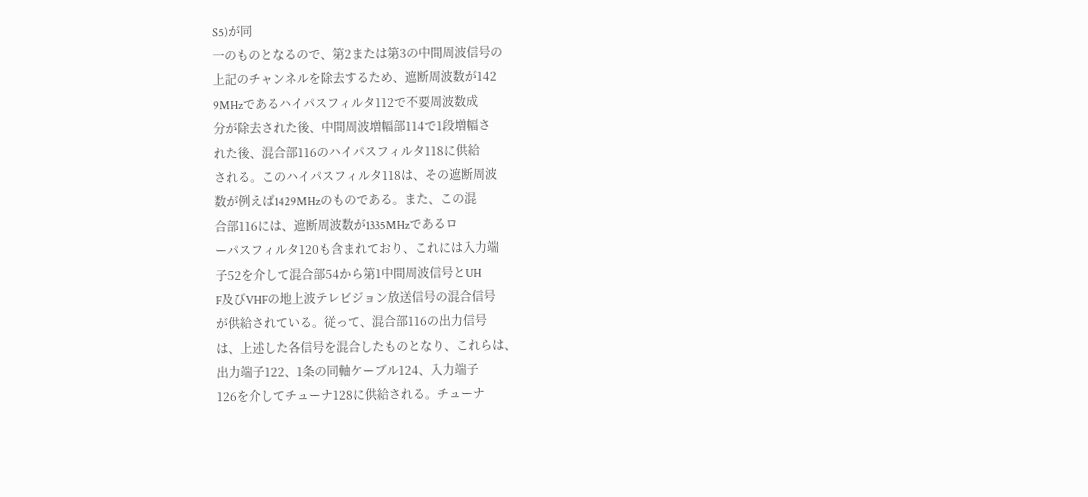S5)が同
一のものとなるので、第2または第3の中間周波信号の
上記のチャンネルを除去するため、遮断周波数が142
9MHzであるハイパスフィルタ112で不要周波数成
分が除去された後、中間周波増幅部114で1段増幅さ
れた後、混合部116のハイパスフィルタ118に供給
される。このハイパスフィルタ118は、その遮断周波
数が例えば1429MHzのものである。また、この混
合部116には、遮断周波数が1335MHzであるロ
ーパスフィルタ120も含まれており、これには入力端
子52を介して混合部54から第1中間周波信号とUH
F及びVHFの地上波テレビジョン放送信号の混合信号
が供給されている。従って、混合部116の出力信号
は、上述した各信号を混合したものとなり、これらは、
出力端子122、1条の同軸ケーブル124、入力端子
126を介してチューナ128に供給される。チューナ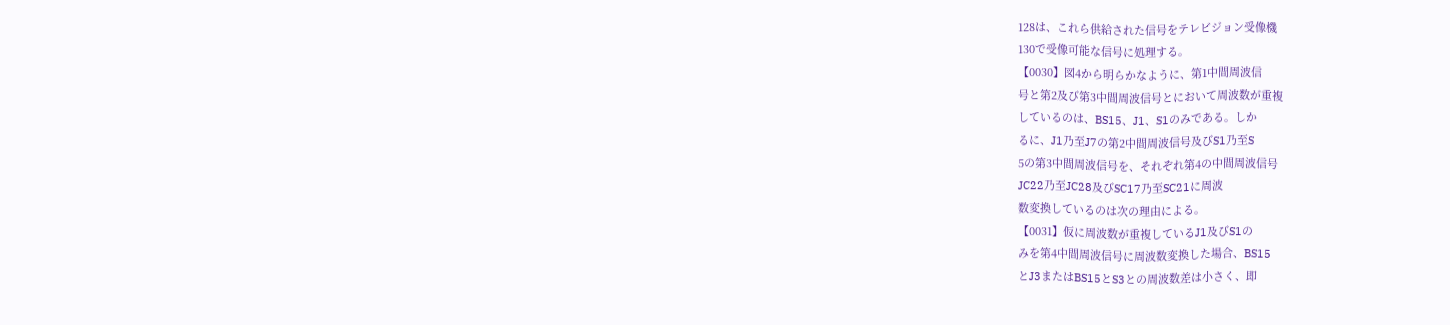128は、これら供給された信号をテレビジョン受像機
130で受像可能な信号に処理する。
【0030】図4から明らかなように、第1中間周波信
号と第2及び第3中間周波信号とにおいて周波数が重複
しているのは、BS15、J1、S1のみである。しか
るに、J1乃至J7の第2中間周波信号及びS1乃至S
5の第3中間周波信号を、それぞれ第4の中間周波信号
JC22乃至JC28及びSC17乃至SC21に周波
数変換しているのは次の理由による。
【0031】仮に周波数が重複しているJ1及びS1の
みを第4中間周波信号に周波数変換した場合、BS15
とJ3またはBS15とS3との周波数差は小さく、即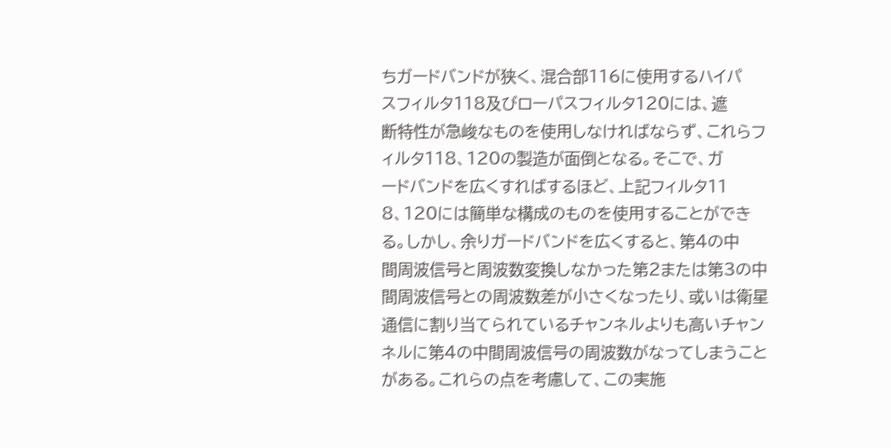ちガードバンドが狭く、混合部116に使用するハイパ
スフィルタ118及びローパスフィルタ120には、遮
断特性が急峻なものを使用しなければならず、これらフ
ィルタ118、120の製造が面倒となる。そこで、ガ
ードバンドを広くすればするほど、上記フィルタ11
8、120には簡単な構成のものを使用することができ
る。しかし、余りガードバンドを広くすると、第4の中
間周波信号と周波数変換しなかった第2または第3の中
間周波信号との周波数差が小さくなったり、或いは衛星
通信に割り当てられているチャンネルよりも高いチャン
ネルに第4の中間周波信号の周波数がなってしまうこと
がある。これらの点を考慮して、この実施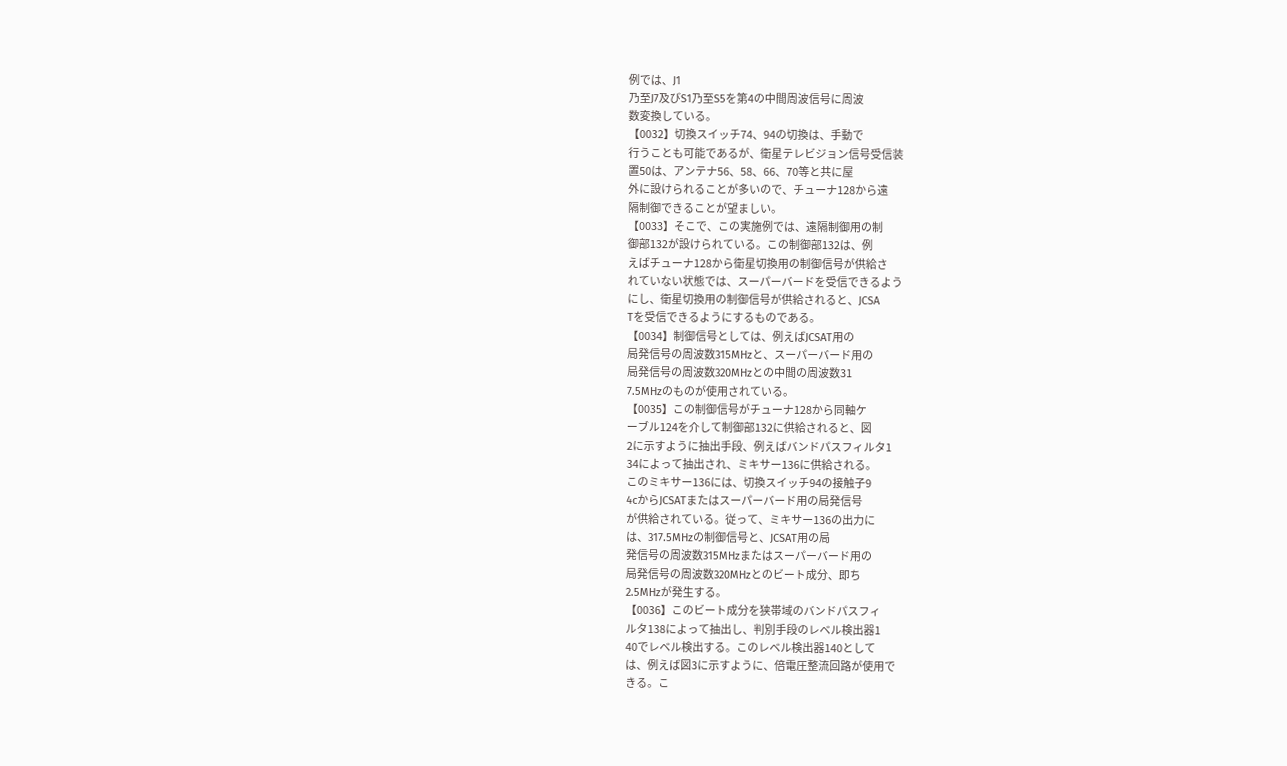例では、J1
乃至J7及びS1乃至S5を第4の中間周波信号に周波
数変換している。
【0032】切換スイッチ74、94の切換は、手動で
行うことも可能であるが、衛星テレビジョン信号受信装
置50は、アンテナ56、58、66、70等と共に屋
外に設けられることが多いので、チューナ128から遠
隔制御できることが望ましい。
【0033】そこで、この実施例では、遠隔制御用の制
御部132が設けられている。この制御部132は、例
えばチューナ128から衛星切換用の制御信号が供給さ
れていない状態では、スーパーバードを受信できるよう
にし、衛星切換用の制御信号が供給されると、JCSA
Tを受信できるようにするものである。
【0034】制御信号としては、例えばJCSAT用の
局発信号の周波数315MHzと、スーパーバード用の
局発信号の周波数320MHzとの中間の周波数31
7.5MHzのものが使用されている。
【0035】この制御信号がチューナ128から同軸ケ
ーブル124を介して制御部132に供給されると、図
2に示すように抽出手段、例えばバンドパスフィルタ1
34によって抽出され、ミキサー136に供給される。
このミキサー136には、切換スイッチ94の接触子9
4cからJCSATまたはスーパーバード用の局発信号
が供給されている。従って、ミキサー136の出力に
は、317.5MHzの制御信号と、JCSAT用の局
発信号の周波数315MHzまたはスーパーバード用の
局発信号の周波数320MHzとのビート成分、即ち
2.5MHzが発生する。
【0036】このビート成分を狭帯域のバンドパスフィ
ルタ138によって抽出し、判別手段のレベル検出器1
40でレベル検出する。このレベル検出器140として
は、例えば図3に示すように、倍電圧整流回路が使用で
きる。こ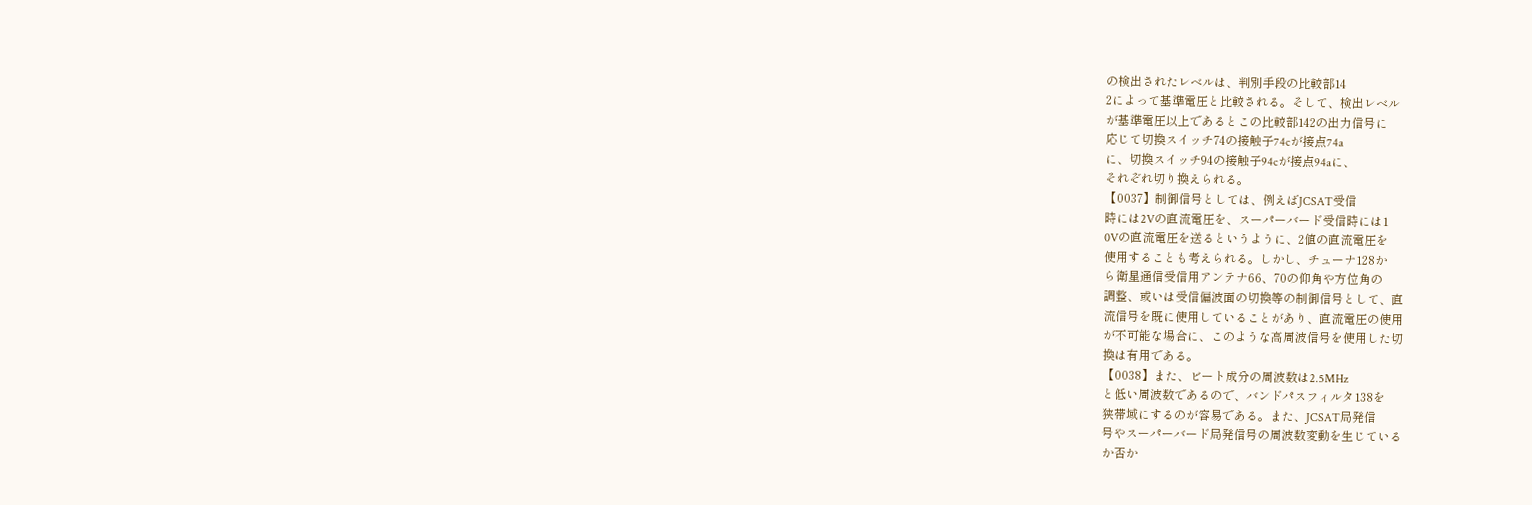の検出されたレベルは、判別手段の比較部14
2によって基準電圧と比較される。そして、検出レベル
が基準電圧以上であるとこの比較部142の出力信号に
応じて切換スイッチ74の接触子74cが接点74a
に、切換スイッチ94の接触子94cが接点94aに、
それぞれ切り換えられる。
【0037】制御信号としては、例えばJCSAT受信
時には2Vの直流電圧を、スーパーバード受信時には1
0Vの直流電圧を送るというように、2値の直流電圧を
使用することも考えられる。しかし、チューナ128か
ら衛星通信受信用アンテナ66、70の仰角や方位角の
調整、或いは受信偏波面の切換等の制御信号として、直
流信号を既に使用していることがあり、直流電圧の使用
が不可能な場合に、このような高周波信号を使用した切
換は有用である。
【0038】また、ビート成分の周波数は2.5MHz
と低い周波数であるので、バンドパスフィルタ138を
狭帯域にするのが容易である。また、JCSAT局発信
号やスーパーバード局発信号の周波数変動を生じている
か否か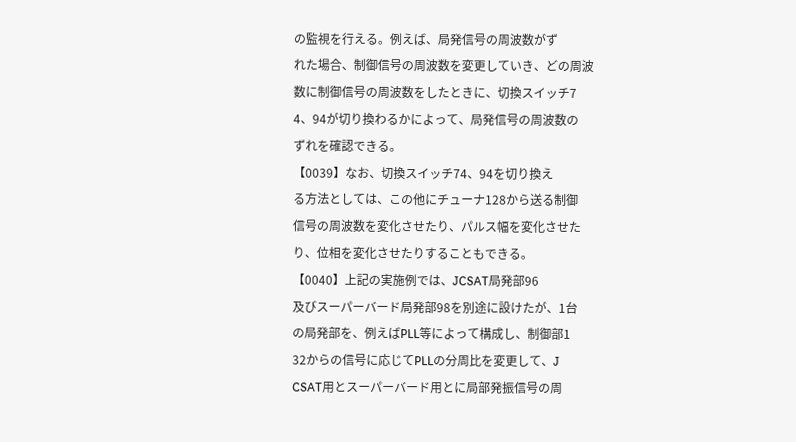の監視を行える。例えば、局発信号の周波数がず
れた場合、制御信号の周波数を変更していき、どの周波
数に制御信号の周波数をしたときに、切換スイッチ7
4、94が切り換わるかによって、局発信号の周波数の
ずれを確認できる。
【0039】なお、切換スイッチ74、94を切り換え
る方法としては、この他にチューナ128から送る制御
信号の周波数を変化させたり、パルス幅を変化させた
り、位相を変化させたりすることもできる。
【0040】上記の実施例では、JCSAT局発部96
及びスーパーバード局発部98を別途に設けたが、1台
の局発部を、例えばPLL等によって構成し、制御部1
32からの信号に応じてPLLの分周比を変更して、J
CSAT用とスーパーバード用とに局部発振信号の周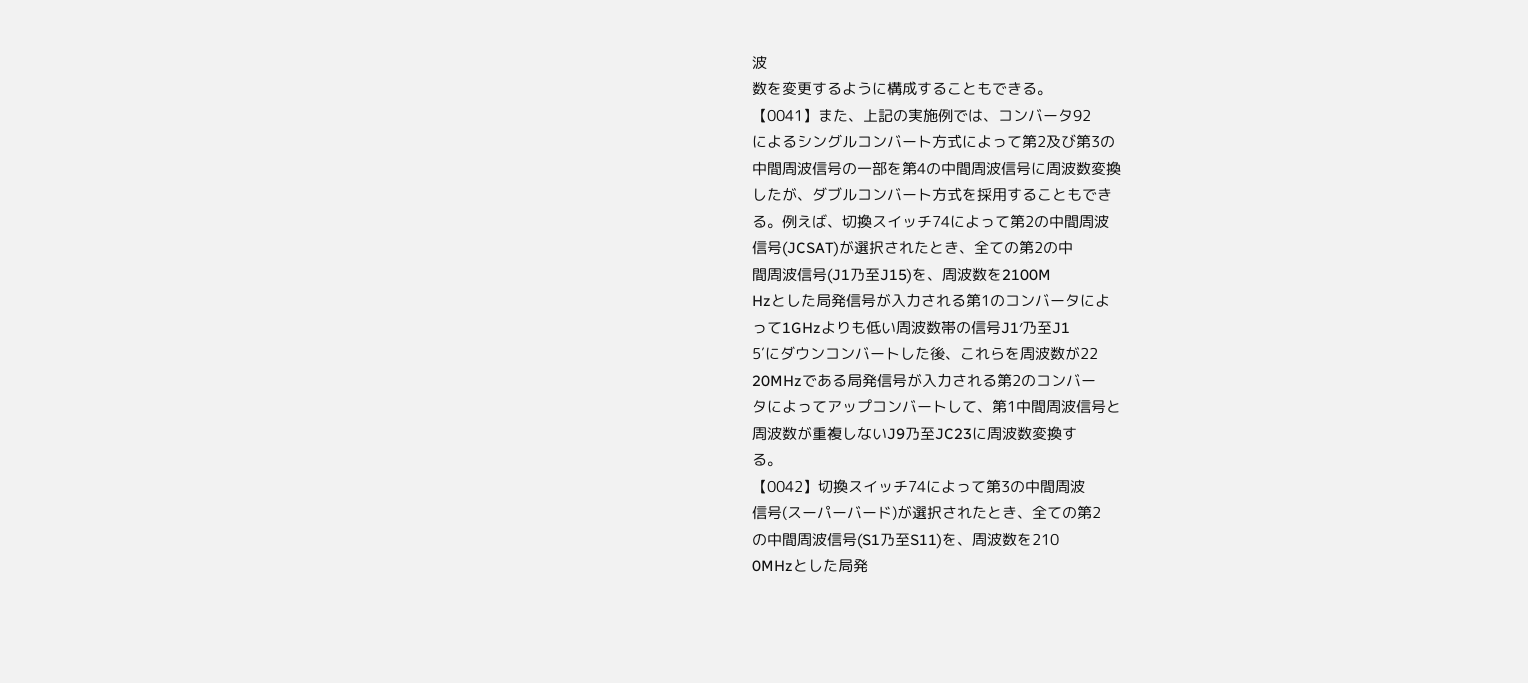波
数を変更するように構成することもできる。
【0041】また、上記の実施例では、コンバータ92
によるシングルコンバート方式によって第2及び第3の
中間周波信号の一部を第4の中間周波信号に周波数変換
したが、ダブルコンバート方式を採用することもでき
る。例えば、切換スイッチ74によって第2の中間周波
信号(JCSAT)が選択されたとき、全ての第2の中
間周波信号(J1乃至J15)を、周波数を2100M
Hzとした局発信号が入力される第1のコンバータによ
って1GHzよりも低い周波数帯の信号J1′乃至J1
5′にダウンコンバートした後、これらを周波数が22
20MHzである局発信号が入力される第2のコンバー
タによってアップコンバートして、第1中間周波信号と
周波数が重複しないJ9乃至JC23に周波数変換す
る。
【0042】切換スイッチ74によって第3の中間周波
信号(スーパーバード)が選択されたとき、全ての第2
の中間周波信号(S1乃至S11)を、周波数を210
0MHzとした局発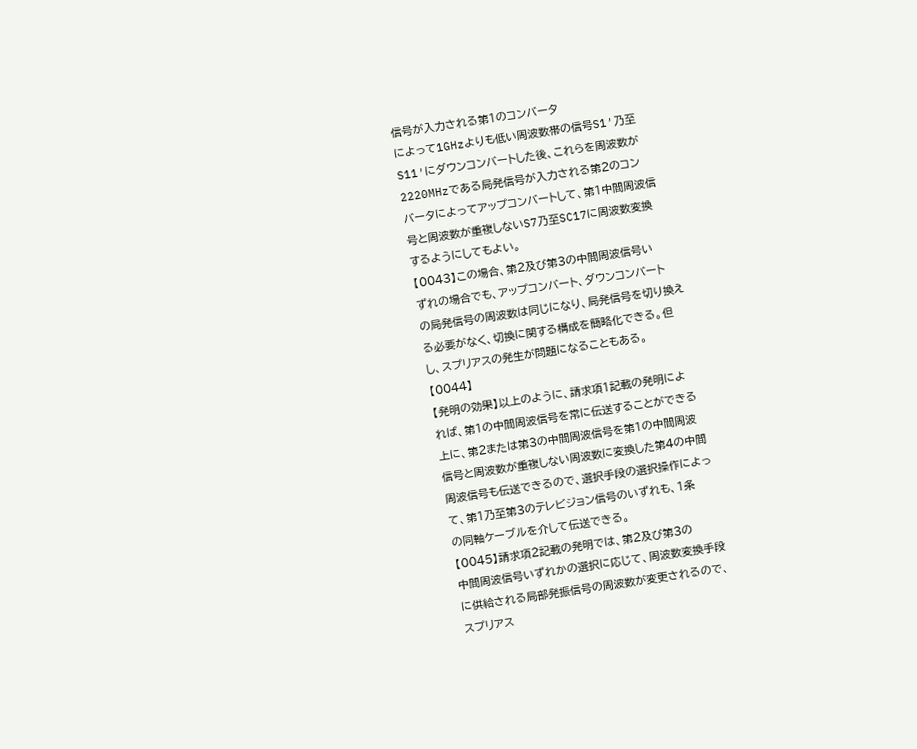信号が入力される第1のコンバータ
によって1GHzよりも低い周波数帯の信号S1′乃至
S11′にダウンコンバートした後、これらを周波数が
2220MHzである局発信号が入力される第2のコン
バータによってアップコンバートして、第1中間周波信
号と周波数が重複しないS7乃至SC17に周波数変換
するようにしてもよい。
【0043】この場合、第2及び第3の中間周波信号い
ずれの場合でも、アップコンバート、ダウンコンバート
の局発信号の周波数は同じになり、局発信号を切り換え
る必要がなく、切換に関する構成を簡略化できる。但
し、スプリアスの発生が問題になることもある。
【0044】
【発明の効果】以上のように、請求項1記載の発明によ
れば、第1の中間周波信号を常に伝送することができる
上に、第2または第3の中間周波信号を第1の中間周波
信号と周波数が重複しない周波数に変換した第4の中間
周波信号も伝送できるので、選択手段の選択操作によっ
て、第1乃至第3のテレビジョン信号のいずれも、1条
の同軸ケーブルを介して伝送できる。
【0045】請求項2記載の発明では、第2及び第3の
中間周波信号いずれかの選択に応じて、周波数変換手段
に供給される局部発振信号の周波数が変更されるので、
スプリアス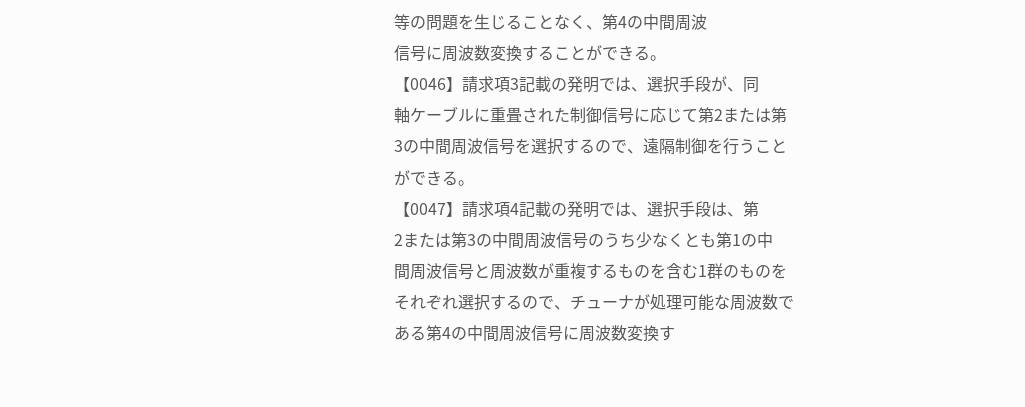等の問題を生じることなく、第4の中間周波
信号に周波数変換することができる。
【0046】請求項3記載の発明では、選択手段が、同
軸ケーブルに重畳された制御信号に応じて第2または第
3の中間周波信号を選択するので、遠隔制御を行うこと
ができる。
【0047】請求項4記載の発明では、選択手段は、第
2または第3の中間周波信号のうち少なくとも第1の中
間周波信号と周波数が重複するものを含む1群のものを
それぞれ選択するので、チューナが処理可能な周波数で
ある第4の中間周波信号に周波数変換す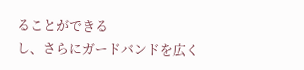ることができる
し、さらにガードバンドを広く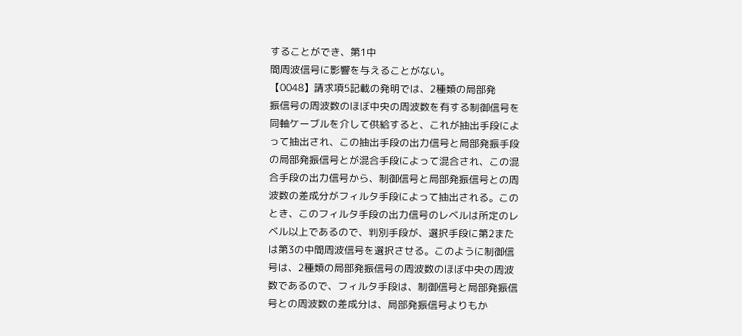することができ、第1中
間周波信号に影響を与えることがない。
【0048】請求項5記載の発明では、2種類の局部発
振信号の周波数のほぼ中央の周波数を有する制御信号を
同軸ケーブルを介して供給すると、これが抽出手段によ
って抽出され、この抽出手段の出力信号と局部発振手段
の局部発振信号とが混合手段によって混合され、この混
合手段の出力信号から、制御信号と局部発振信号との周
波数の差成分がフィルタ手段によって抽出される。この
とき、このフィルタ手段の出力信号のレベルは所定のレ
ベル以上であるので、判別手段が、選択手段に第2また
は第3の中間周波信号を選択させる。このように制御信
号は、2種類の局部発振信号の周波数のほぼ中央の周波
数であるので、フィルタ手段は、制御信号と局部発振信
号との周波数の差成分は、局部発振信号よりもか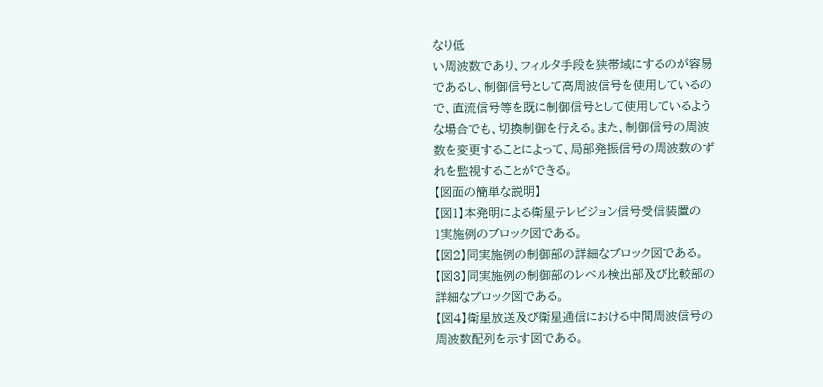なり低
い周波数であり、フィルタ手段を狭帯域にするのが容易
であるし、制御信号として高周波信号を使用しているの
で、直流信号等を既に制御信号として使用しているよう
な場合でも、切換制御を行える。また、制御信号の周波
数を変更することによって、局部発振信号の周波数のず
れを監視することができる。
【図面の簡単な説明】
【図1】本発明による衛星テレビジョン信号受信装置の
1実施例のブロック図である。
【図2】同実施例の制御部の詳細なブロック図である。
【図3】同実施例の制御部のレベル検出部及び比較部の
詳細なブロック図である。
【図4】衛星放送及び衛星通信における中間周波信号の
周波数配列を示す図である。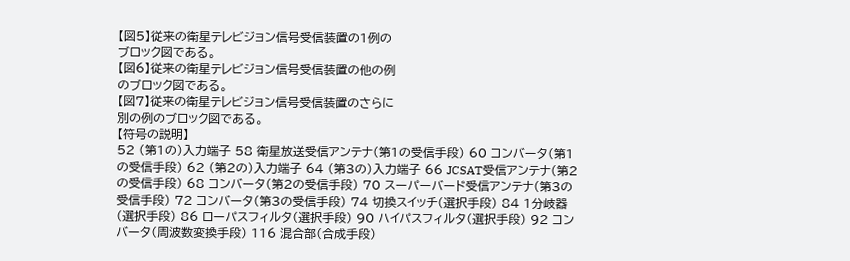【図5】従来の衛星テレビジョン信号受信装置の1例の
ブロック図である。
【図6】従来の衛星テレビジョン信号受信装置の他の例
のブロック図である。
【図7】従来の衛星テレビジョン信号受信装置のさらに
別の例のブロック図である。
【符号の説明】
52 (第1の)入力端子 58 衛星放送受信アンテナ(第1の受信手段) 60 コンバータ(第1の受信手段) 62 (第2の)入力端子 64 (第3の)入力端子 66 JCSAT受信アンテナ(第2の受信手段) 68 コンバータ(第2の受信手段) 70 スーパーバード受信アンテナ(第3の受信手段) 72 コンバータ(第3の受信手段) 74 切換スイッチ(選択手段) 84 1分岐器(選択手段) 86 ローパスフィルタ(選択手段) 90 ハイパスフィルタ(選択手段) 92 コンバータ(周波数変換手段) 116 混合部(合成手段)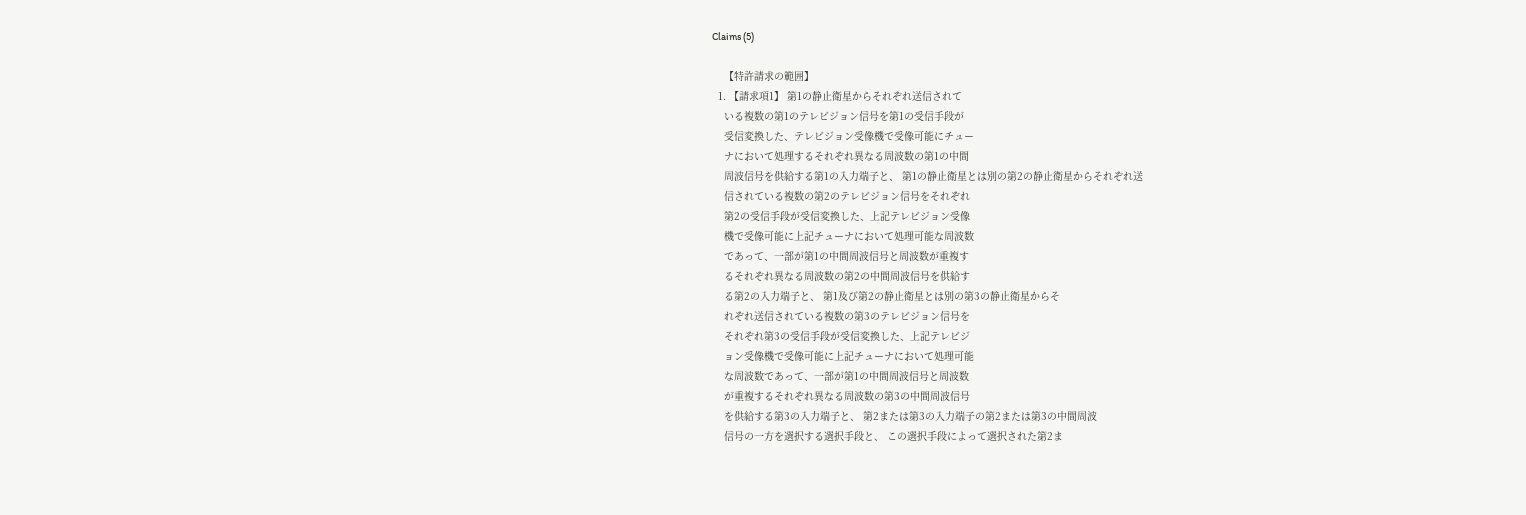Claims (5)

    【特許請求の範囲】
  1. 【請求項1】 第1の静止衛星からそれぞれ送信されて
    いる複数の第1のテレビジョン信号を第1の受信手段が
    受信変換した、テレビジョン受像機で受像可能にチュー
    ナにおいて処理するそれぞれ異なる周波数の第1の中間
    周波信号を供給する第1の入力端子と、 第1の静止衛星とは別の第2の静止衛星からそれぞれ送
    信されている複数の第2のテレビジョン信号をそれぞれ
    第2の受信手段が受信変換した、上記テレビジョン受像
    機で受像可能に上記チューナにおいて処理可能な周波数
    であって、一部が第1の中間周波信号と周波数が重複す
    るそれぞれ異なる周波数の第2の中間周波信号を供給す
    る第2の入力端子と、 第1及び第2の静止衛星とは別の第3の静止衛星からそ
    れぞれ送信されている複数の第3のテレビジョン信号を
    それぞれ第3の受信手段が受信変換した、上記テレビジ
    ョン受像機で受像可能に上記チューナにおいて処理可能
    な周波数であって、一部が第1の中間周波信号と周波数
    が重複するそれぞれ異なる周波数の第3の中間周波信号
    を供給する第3の入力端子と、 第2または第3の入力端子の第2または第3の中間周波
    信号の一方を選択する選択手段と、 この選択手段によって選択された第2ま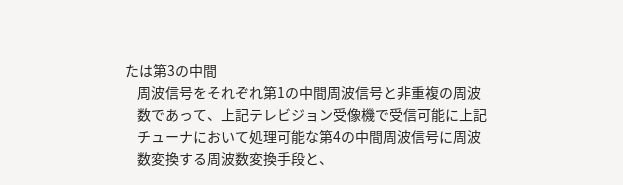たは第3の中間
    周波信号をそれぞれ第1の中間周波信号と非重複の周波
    数であって、上記テレビジョン受像機で受信可能に上記
    チューナにおいて処理可能な第4の中間周波信号に周波
    数変換する周波数変換手段と、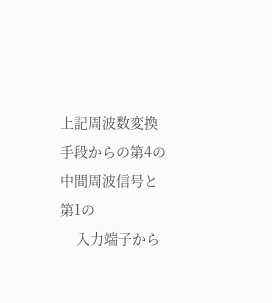上記周波数変換手段からの第4の中間周波信号と第1の
    入力端子から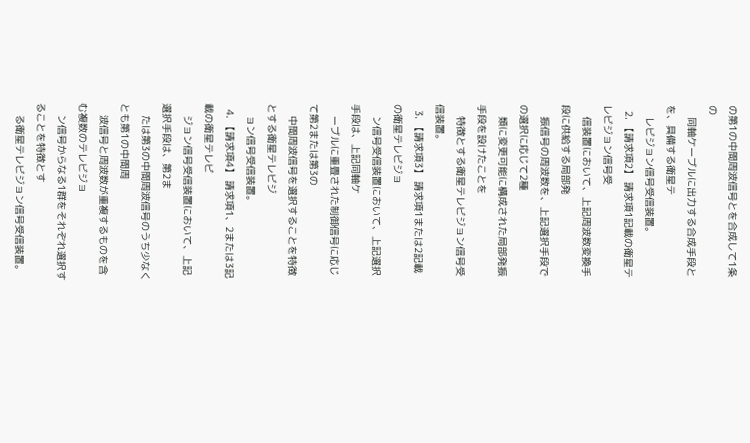の第1の中間周波信号とを合成して1条の
    同軸ケーブルに出力する合成手段とを、具備する衛星テ
    レビジョン信号受信装置。
  2. 【請求項2】 請求項1記載の衛星テレビジョン信号受
    信装置において、上記周波数変換手段に供給する局部発
    振信号の周波数を、上記選択手段での選択に応じて2種
    類に変更可能に構成された局部発振手段を設けたことを
    特徴とする衛星テレビジョン信号受信装置。
  3. 【請求項3】 請求項1または2記載の衛星テレビジョ
    ン信号受信装置において、上記選択手段は、上記同軸ケ
    ーブルに重畳された制御信号に応じて第2または第3の
    中間周波信号を選択することを特徴とする衛星テレビジ
    ョン信号受信装置。
  4. 【請求項4】 請求項1、2または3記載の衛星テレビ
    ジョン信号受信装置において、上記選択手段は、第2ま
    たは第3の中間周波信号のうち少なくとも第1の中間周
    波信号と周波数が重複するものを含む複数のテレビジョ
    ン信号からなる1群をそれぞれ選択することを特徴とす
    る衛星テレビジョン信号受信装置。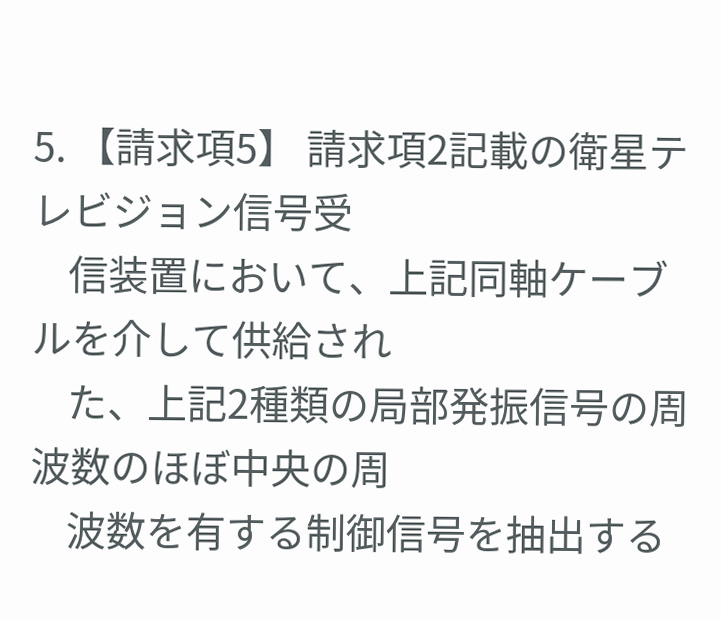5. 【請求項5】 請求項2記載の衛星テレビジョン信号受
    信装置において、上記同軸ケーブルを介して供給され
    た、上記2種類の局部発振信号の周波数のほぼ中央の周
    波数を有する制御信号を抽出する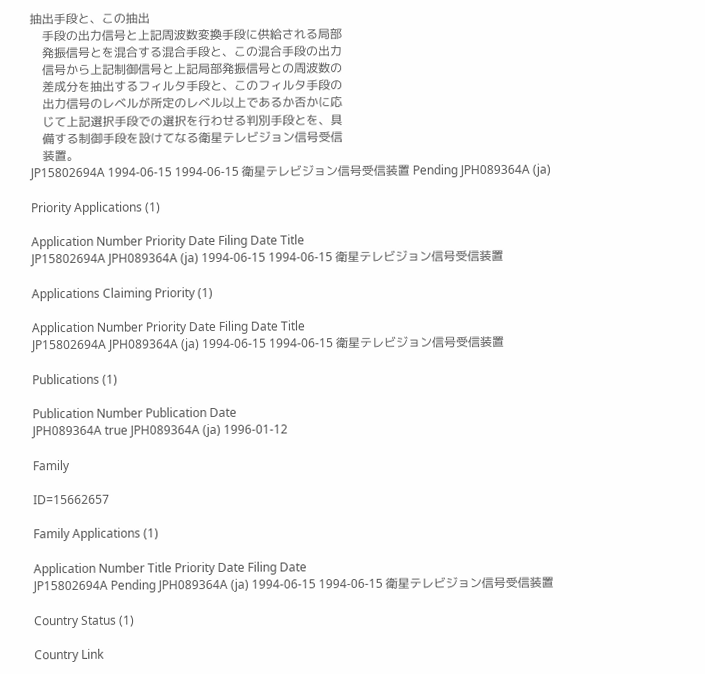抽出手段と、この抽出
    手段の出力信号と上記周波数変換手段に供給される局部
    発振信号とを混合する混合手段と、この混合手段の出力
    信号から上記制御信号と上記局部発振信号との周波数の
    差成分を抽出するフィルタ手段と、このフィルタ手段の
    出力信号のレベルが所定のレベル以上であるか否かに応
    じて上記選択手段での選択を行わせる判別手段とを、具
    備する制御手段を設けてなる衛星テレビジョン信号受信
    装置。
JP15802694A 1994-06-15 1994-06-15 衛星テレビジョン信号受信装置 Pending JPH089364A (ja)

Priority Applications (1)

Application Number Priority Date Filing Date Title
JP15802694A JPH089364A (ja) 1994-06-15 1994-06-15 衛星テレビジョン信号受信装置

Applications Claiming Priority (1)

Application Number Priority Date Filing Date Title
JP15802694A JPH089364A (ja) 1994-06-15 1994-06-15 衛星テレビジョン信号受信装置

Publications (1)

Publication Number Publication Date
JPH089364A true JPH089364A (ja) 1996-01-12

Family

ID=15662657

Family Applications (1)

Application Number Title Priority Date Filing Date
JP15802694A Pending JPH089364A (ja) 1994-06-15 1994-06-15 衛星テレビジョン信号受信装置

Country Status (1)

Country Link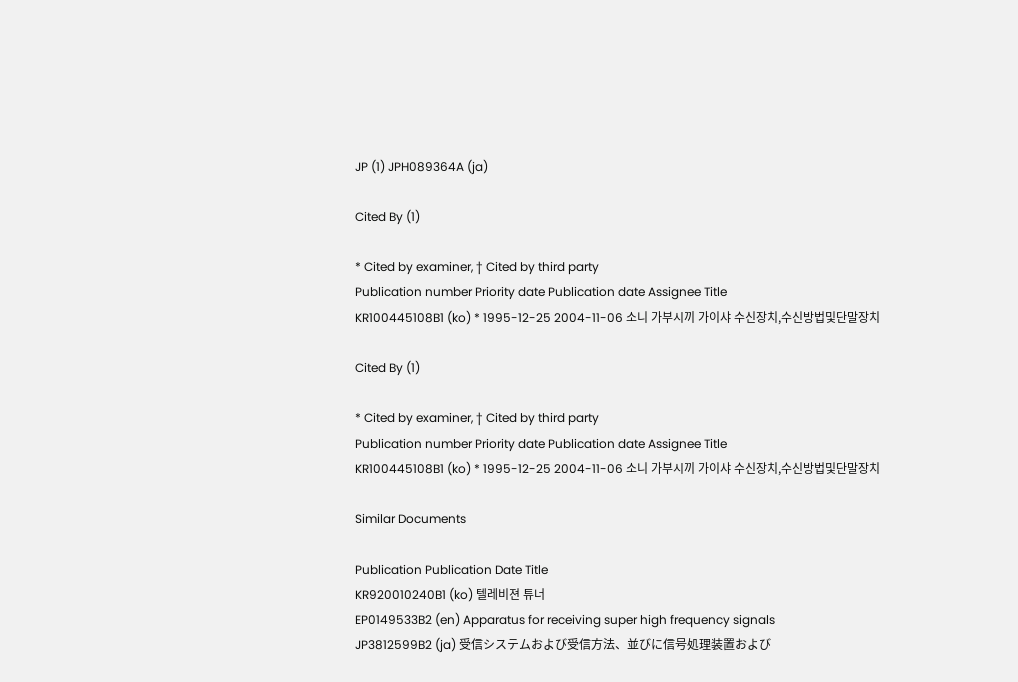JP (1) JPH089364A (ja)

Cited By (1)

* Cited by examiner, † Cited by third party
Publication number Priority date Publication date Assignee Title
KR100445108B1 (ko) * 1995-12-25 2004-11-06 소니 가부시끼 가이샤 수신장치,수신방법및단말장치

Cited By (1)

* Cited by examiner, † Cited by third party
Publication number Priority date Publication date Assignee Title
KR100445108B1 (ko) * 1995-12-25 2004-11-06 소니 가부시끼 가이샤 수신장치,수신방법및단말장치

Similar Documents

Publication Publication Date Title
KR920010240B1 (ko) 텔레비젼 튜너
EP0149533B2 (en) Apparatus for receiving super high frequency signals
JP3812599B2 (ja) 受信システムおよび受信方法、並びに信号処理装置および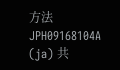方法
JPH09168104A (ja) 共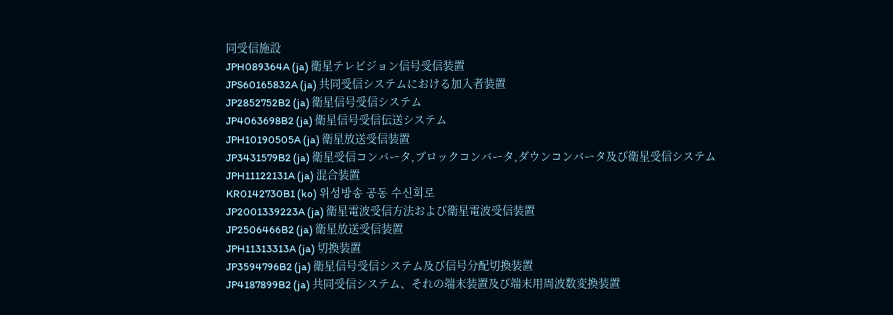同受信施設
JPH089364A (ja) 衛星テレビジョン信号受信装置
JPS60165832A (ja) 共同受信システムにおける加入者装置
JP2852752B2 (ja) 衛星信号受信システム
JP4063698B2 (ja) 衛星信号受信伝送システム
JPH10190505A (ja) 衛星放送受信装置
JP3431579B2 (ja) 衛星受信コンバータ,ブロックコンバータ,ダウンコンバータ及び衛星受信システム
JPH11122131A (ja) 混合装置
KR0142730B1 (ko) 위성방송 공동 수신회로
JP2001339223A (ja) 衛星電波受信方法および衛星電波受信装置
JP2506466B2 (ja) 衛星放送受信装置
JPH11313313A (ja) 切換装置
JP3594796B2 (ja) 衛星信号受信システム及び信号分配切換装置
JP4187899B2 (ja) 共同受信システム、それの端末装置及び端末用周波数変換装置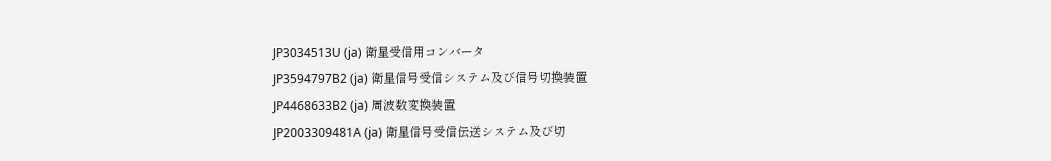JP3034513U (ja) 衛星受信用コンバータ
JP3594797B2 (ja) 衛星信号受信システム及び信号切換装置
JP4468633B2 (ja) 周波数変換装置
JP2003309481A (ja) 衛星信号受信伝送システム及び切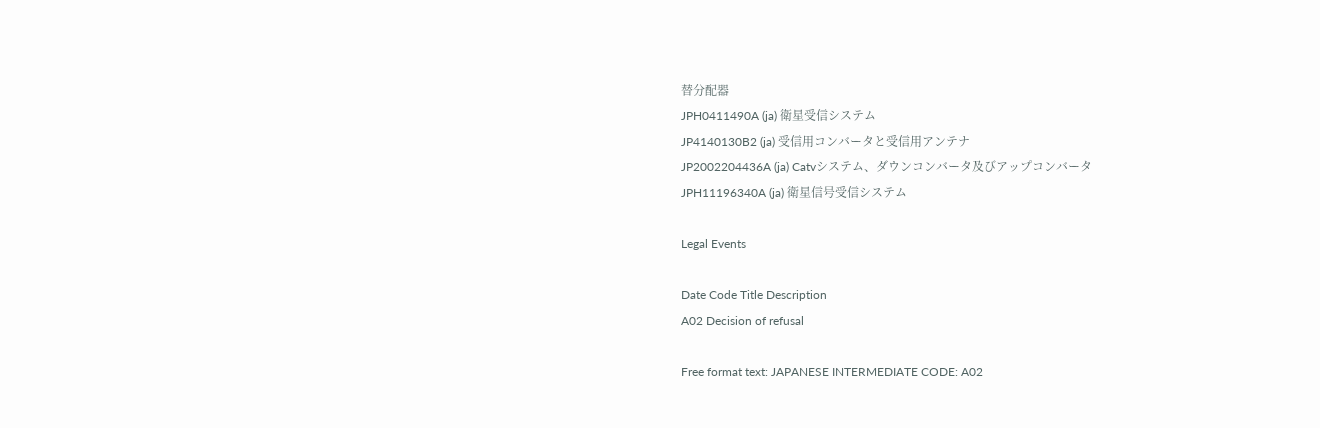替分配器
JPH0411490A (ja) 衛星受信システム
JP4140130B2 (ja) 受信用コンバータと受信用アンテナ
JP2002204436A (ja) Catvシステム、ダウンコンバータ及びアップコンバータ
JPH11196340A (ja) 衛星信号受信システム

Legal Events

Date Code Title Description
A02 Decision of refusal

Free format text: JAPANESE INTERMEDIATE CODE: A02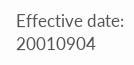Effective date: 20010904